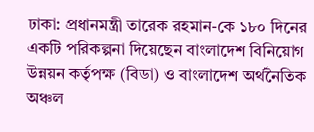ঢাকা: প্রধানমন্ত্রী তারেক রহমান-কে ১৮০ দিনের একটি পরিকল্পনা দিয়েছেন বাংলাদেশ বিনিয়োগ উন্নয়ন কর্তৃপক্ষ (বিডা) ও বাংলাদেশ অর্থনৈতিক অঞ্চল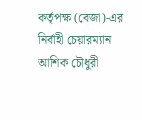কর্তৃপক্ষ (বেজা)-এর নির্বাহী চেয়ারম্যান আশিক চৌধুরী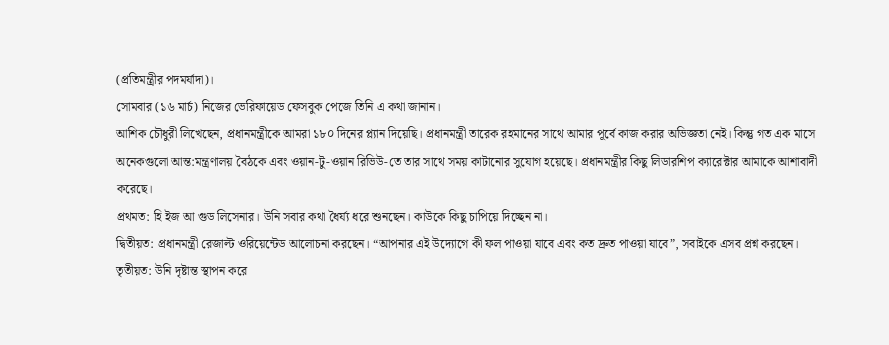(প্রতিমন্ত্রীর পদমর্যাদা)।
সোমবার (১৬ মার্চ) নিজের ভেরিফায়েড ফেসবুক পেজে তিনি এ কথা জানান।
আশিক চৌধুরী লিখেছেন, প্রধানমন্ত্রীকে আমরা ১৮০ দিনের প্ল্যান দিয়েছি। প্রধানমন্ত্রী তারেক রহমানের সাথে আমার পূর্বে কাজ করার অভিজ্ঞতা নেই। কিন্তু গত এক মাসে অনেকগুলো আন্ত:মন্ত্রণালয় বৈঠকে এবং ওয়ান-টু-ওয়ান রিভিউ-তে তার সাথে সময় কাটানোর সুযোগ হয়েছে। প্রধানমন্ত্রীর কিছু লিডারশিপ ক্যারেক্টার আমাকে আশাবাদী করেছে।
প্রথমত: হি ইজ আ গুড লিসেনার। উনি সবার কথা ধৈর্য্য ধরে শুনছেন। কাউকে কিছু চাপিয়ে দিচ্ছেন না।
দ্বিতীয়ত: প্রধানমন্ত্রী রেজাল্ট ওরিয়েন্টেড আলোচনা করছেন। “আপনার এই উদ্যোগে কী ফল পাওয়া যাবে এবং কত দ্রুত পাওয়া যাবে”, সবাইকে এসব প্রশ্ন করছেন।
তৃতীয়ত: উনি দৃষ্টান্ত স্থাপন করে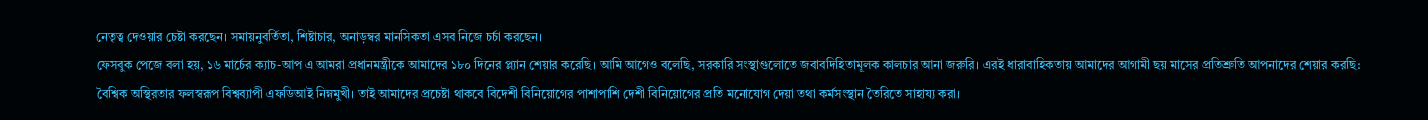নেতৃত্ব দেওয়ার চেষ্টা করছেন। সমায়নুবর্তিতা, শিষ্টাচার, অনাড়ম্বর মানসিকতা এসব নিজে চর্চা করছেন।
ফেসবুক পেজে বলা হয়, ১৬ মার্চের ক্যাচ-আপ এ আমরা প্রধানমন্ত্রীকে আমাদের ১৮০ দিনের প্ল্যান শেয়ার করেছি। আমি আগেও বলেছি, সরকারি সংস্থাগুলোতে জবাবদিহিতামূলক কালচার আনা জরুরি। এরই ধারাবাহিকতায় আমাদের আগামী ছয় মাসের প্রতিশ্রুতি আপনাদের শেয়ার করছি:
বৈশ্বিক অস্থিরতার ফলস্বরূপ বিশ্বব্যাপী এফডিআই নিম্নমুখী। তাই আমাদের প্রচেষ্টা থাকবে বিদেশী বিনিয়োগের পাশাপাশি দেশী বিনিয়োগের প্রতি মনোযোগ দেয়া তথা কর্মসংস্থান তৈরিতে সাহায্য করা।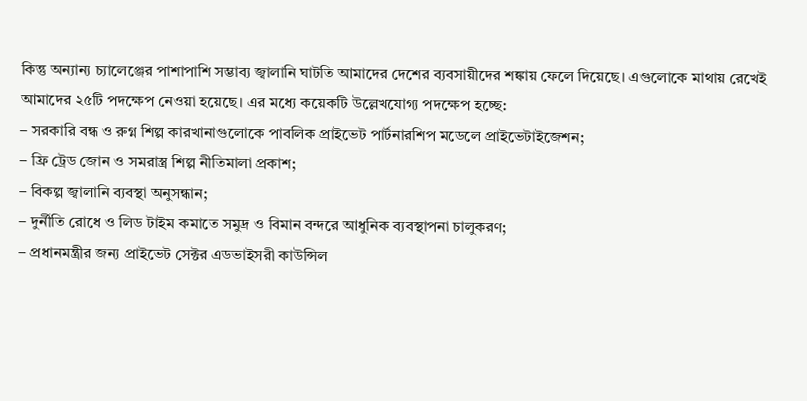কিন্তু অন্যান্য চ্যালেঞ্জের পাশাপাশি সম্ভাব্য জ্বালানি ঘাটতি আমাদের দেশের ব্যবসায়ীদের শঙ্কায় ফেলে দিয়েছে। এগুলোকে মাথায় রেখেই আমাদের ২৫টি পদক্ষেপ নেওয়া হয়েছে। এর মধ্যে কয়েকটি উল্লেখযোগ্য পদক্ষেপ হচ্ছে:
– সরকারি বন্ধ ও রুগ্ন শিল্প কারখানাগুলোকে পাবলিক প্রাইভেট পার্টনারশিপ মডেলে প্রাইভেটাইজেশন;
– ফ্রি ট্রেড জোন ও সমরাস্ত্র শিল্প নীতিমালা প্রকাশ;
– বিকল্প জ্বালানি ব্যবস্থা অনুসন্ধান;
– দুর্নীতি রোধে ও লিড টাইম কমাতে সমুদ্র ও বিমান বন্দরে আধুনিক ব্যবস্থাপনা চালুকরণ;
– প্রধানমন্ত্রীর জন্য প্রাইভেট সেক্টর এডভাইসরী কাউন্সিল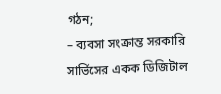গঠন;
– ব্যবসা সংক্রান্ত সরকারি সার্ভিসের একক ডিজিটাল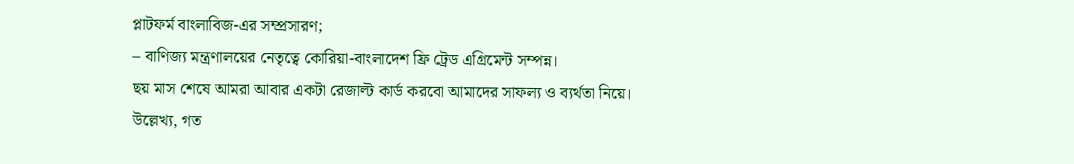প্লাটফর্ম বাংলাবিজ-এর সম্প্রসারণ;
– বাণিজ্য মন্ত্রণালয়ের নেতৃত্বে কোরিয়া-বাংলাদেশ ফ্রি ট্রেড এগ্রিমেন্ট সম্পন্ন।
ছয় মাস শেষে আমরা আবার একটা রেজাল্ট কার্ড করবো আমাদের সাফল্য ও ব্যর্থতা নিয়ে।
উল্লেখ্য, গত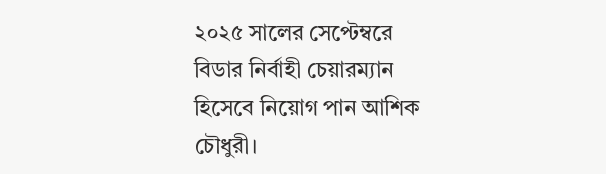২০২৫ সালের সেপ্টেম্বরে বিডার নির্বাহী চেয়ারম্যান হিসেবে নিয়োগ পান আশিক চৌধুরী।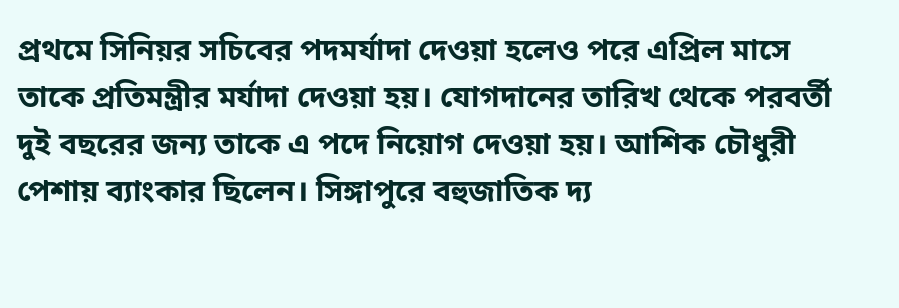প্রথমে সিনিয়র সচিবের পদমর্যাদা দেওয়া হলেও পরে এপ্রিল মাসে তাকে প্রতিমন্ত্রীর মর্যাদা দেওয়া হয়। যোগদানের তারিখ থেকে পরবর্তী দুই বছরের জন্য তাকে এ পদে নিয়োগ দেওয়া হয়। আশিক চৌধুরী পেশায় ব্যাংকার ছিলেন। সিঙ্গাপুরে বহুজাতিক দ্য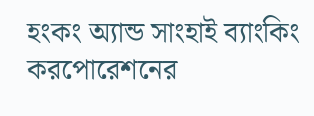হংকং অ্যান্ড সাংহাই ব্যাংকিং করপোরেশনের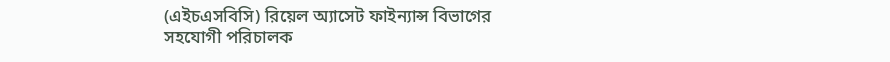(এইচএসবিসি) রিয়েল অ্যাসেট ফাইন্যান্স বিভাগের সহযোগী পরিচালক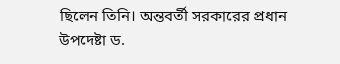ছিলেন তিনি। অন্তবর্তী সরকারের প্রধান উপদেষ্টা ড.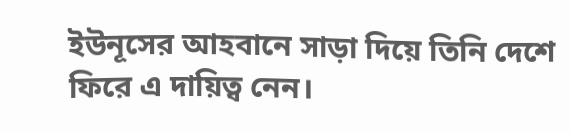ইউনূসের আহবানে সাড়া দিয়ে তিনি দেশে ফিরে এ দায়িত্ব নেন।